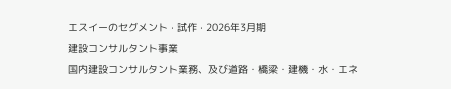エスイーのセグメント · 試作 · 2026年3月期
建設コンサルタント事業
国内建設コンサルタント業務、及び道路・橋梁・建機・水・エネ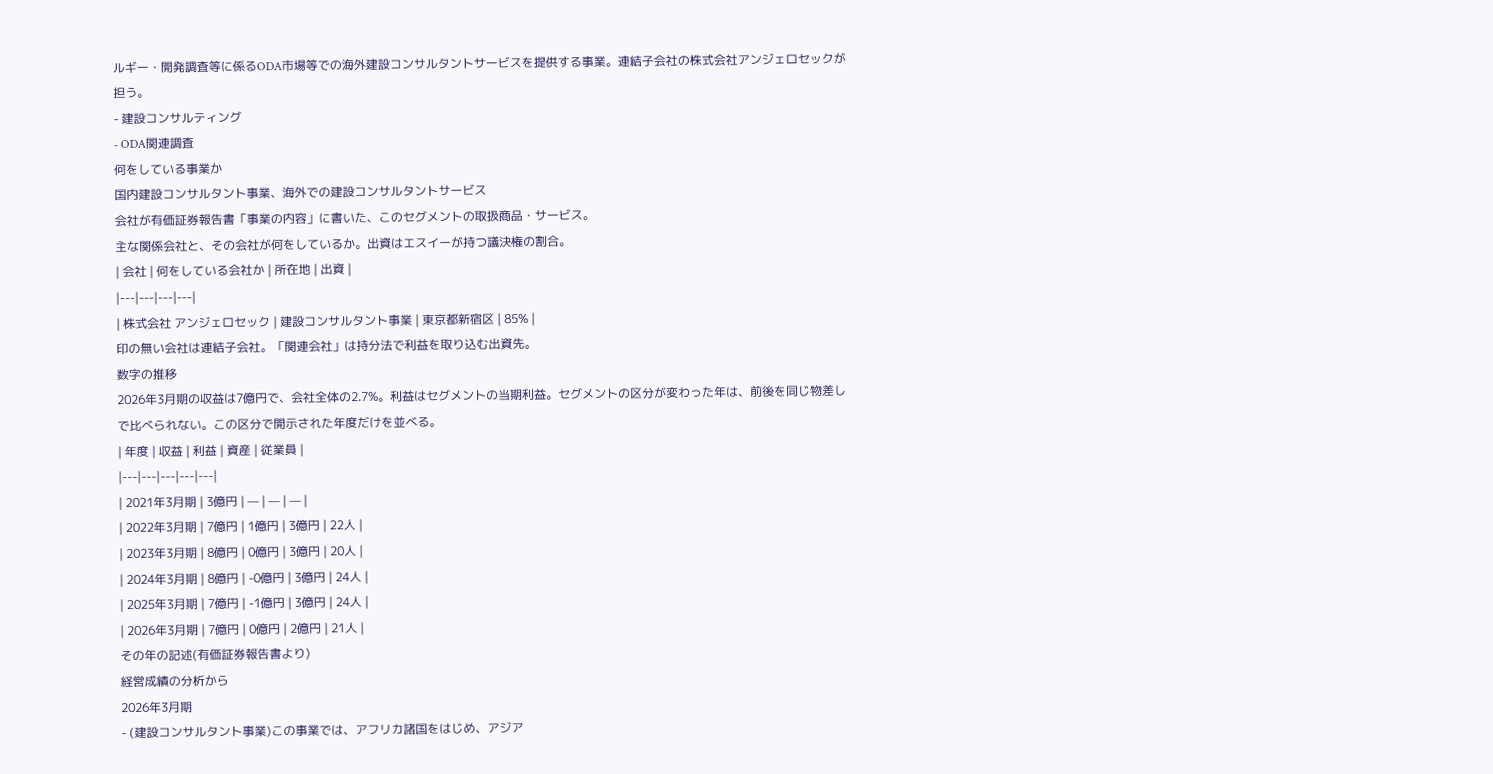ルギー・開発調査等に係るODA市場等での海外建設コンサルタントサービスを提供する事業。連結子会社の株式会社アンジェロセックが担う。
- 建設コンサルティング
- ODA関連調査
何をしている事業か
国内建設コンサルタント事業、海外での建設コンサルタントサービス
会社が有価証券報告書「事業の内容」に書いた、このセグメントの取扱商品・サービス。
主な関係会社と、その会社が何をしているか。出資はエスイーが持つ議決権の割合。
| 会社 | 何をしている会社か | 所在地 | 出資 |
|---|---|---|---|
| 株式会社 アンジェロセック | 建設コンサルタント事業 | 東京都新宿区 | 85% |
印の無い会社は連結子会社。「関連会社」は持分法で利益を取り込む出資先。
数字の推移
2026年3月期の収益は7億円で、会社全体の2.7%。利益はセグメントの当期利益。セグメントの区分が変わった年は、前後を同じ物差しで比べられない。この区分で開示された年度だけを並べる。
| 年度 | 収益 | 利益 | 資産 | 従業員 |
|---|---|---|---|---|
| 2021年3月期 | 3億円 | — | — | — |
| 2022年3月期 | 7億円 | 1億円 | 3億円 | 22人 |
| 2023年3月期 | 8億円 | 0億円 | 3億円 | 20人 |
| 2024年3月期 | 8億円 | -0億円 | 3億円 | 24人 |
| 2025年3月期 | 7億円 | -1億円 | 3億円 | 24人 |
| 2026年3月期 | 7億円 | 0億円 | 2億円 | 21人 |
その年の記述(有価証券報告書より)
経営成績の分析から
2026年3月期
- (建設コンサルタント事業)この事業では、アフリカ諸国をはじめ、アジア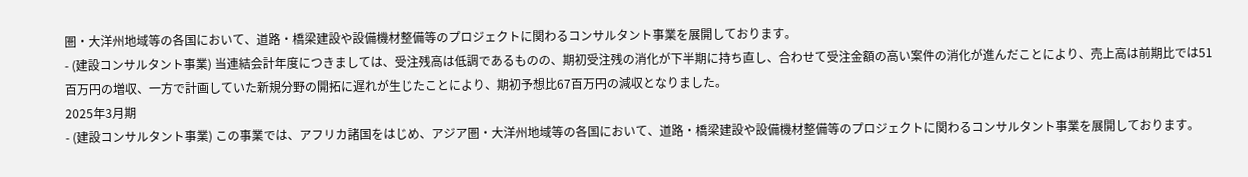圏・大洋州地域等の各国において、道路・橋梁建設や設備機材整備等のプロジェクトに関わるコンサルタント事業を展開しております。
- (建設コンサルタント事業) 当連結会計年度につきましては、受注残高は低調であるものの、期初受注残の消化が下半期に持ち直し、合わせて受注金額の高い案件の消化が進んだことにより、売上高は前期比では51百万円の増収、一方で計画していた新規分野の開拓に遅れが生じたことにより、期初予想比67百万円の減収となりました。
2025年3月期
- (建設コンサルタント事業) この事業では、アフリカ諸国をはじめ、アジア圏・大洋州地域等の各国において、道路・橋梁建設や設備機材整備等のプロジェクトに関わるコンサルタント事業を展開しております。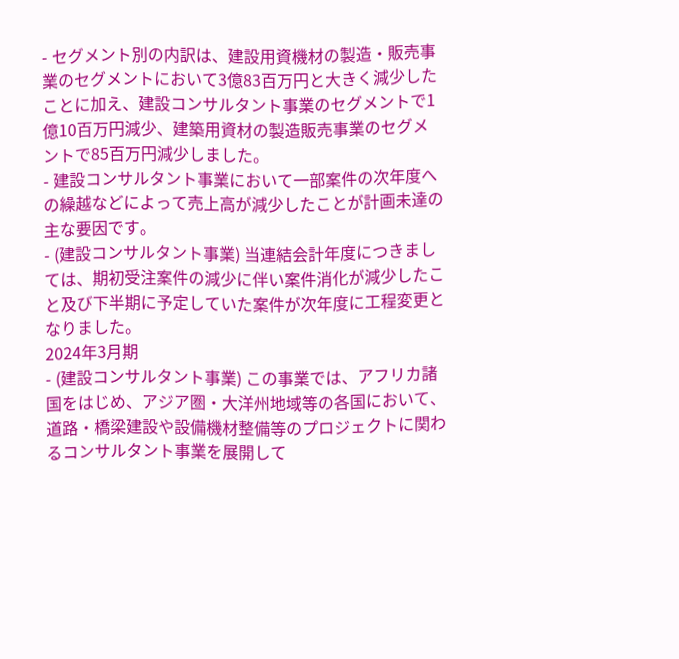- セグメント別の内訳は、建設用資機材の製造・販売事業のセグメントにおいて3億83百万円と大きく減少したことに加え、建設コンサルタント事業のセグメントで1億10百万円減少、建築用資材の製造販売事業のセグメントで85百万円減少しました。
- 建設コンサルタント事業において一部案件の次年度への繰越などによって売上高が減少したことが計画未達の主な要因です。
- (建設コンサルタント事業) 当連結会計年度につきましては、期初受注案件の減少に伴い案件消化が減少したこと及び下半期に予定していた案件が次年度に工程変更となりました。
2024年3月期
- (建設コンサルタント事業) この事業では、アフリカ諸国をはじめ、アジア圏・大洋州地域等の各国において、道路・橋梁建設や設備機材整備等のプロジェクトに関わるコンサルタント事業を展開して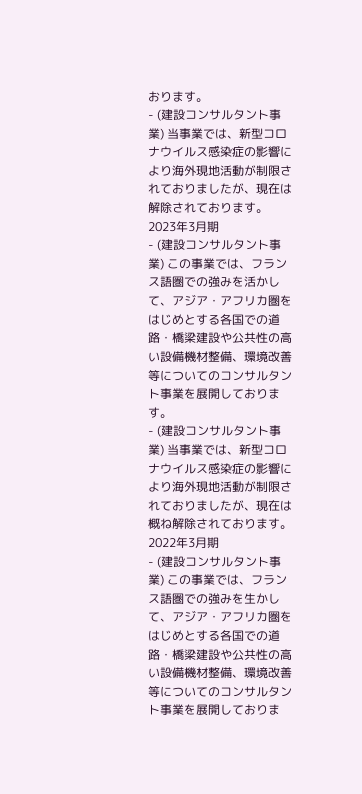おります。
- (建設コンサルタント事業) 当事業では、新型コロナウイルス感染症の影響により海外現地活動が制限されておりましたが、現在は解除されております。
2023年3月期
- (建設コンサルタント事業) この事業では、フランス語圏での強みを活かして、アジア・アフリカ圏をはじめとする各国での道路・橋梁建設や公共性の高い設備機材整備、環境改善等についてのコンサルタント事業を展開しております。
- (建設コンサルタント事業) 当事業では、新型コロナウイルス感染症の影響により海外現地活動が制限されておりましたが、現在は概ね解除されております。
2022年3月期
- (建設コンサルタント事業) この事業では、フランス語圏での強みを生かして、アジア・アフリカ圏をはじめとする各国での道路・橋梁建設や公共性の高い設備機材整備、環境改善等についてのコンサルタント事業を展開しておりま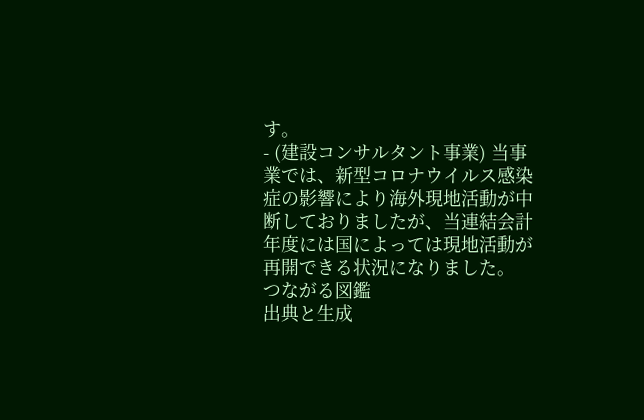す。
- (建設コンサルタント事業) 当事業では、新型コロナウイルス感染症の影響により海外現地活動が中断しておりましたが、当連結会計年度には国によっては現地活動が再開できる状況になりました。
つながる図鑑
出典と生成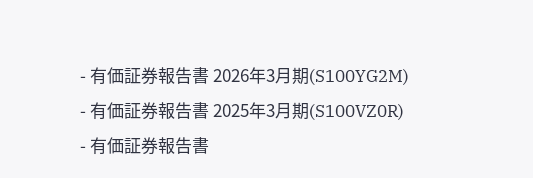- 有価証券報告書 2026年3月期(S100YG2M)
- 有価証券報告書 2025年3月期(S100VZ0R)
- 有価証券報告書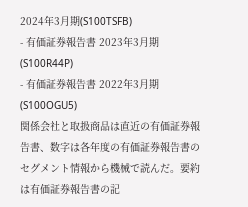2024年3月期(S100TSFB)
- 有価証券報告書 2023年3月期(S100R44P)
- 有価証券報告書 2022年3月期(S100OGU5)
関係会社と取扱商品は直近の有価証券報告書、数字は各年度の有価証券報告書のセグメント情報から機械で読んだ。要約は有価証券報告書の記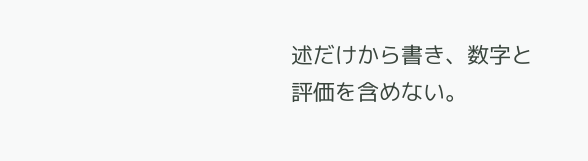述だけから書き、数字と評価を含めない。